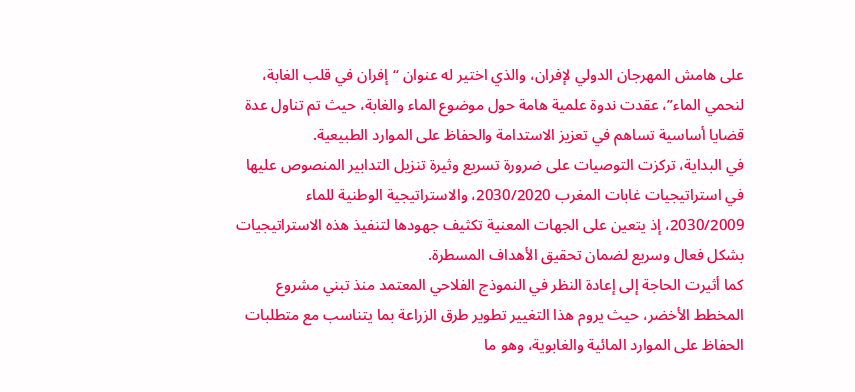على هامش المهرجان الدولي لإفران، والذي اختير له عنوان “إفران في قلب الغابة، لنحمي الماء”، عقدت ندوة علمية هامة حول موضوع الماء والغابة، حيث تم تناول عدة قضايا أساسية تساهم في تعزيز الاستدامة والحفاظ على الموارد الطبيعية.
في البداية، تركزت التوصيات على ضرورة تسريع وثيرة تنزيل التدابير المنصوص عليها في استراتيجيات غابات المغرب 2030/2020، والاستراتيجية الوطنية للماء 2030/2009، إذ يتعين على الجهات المعنية تكثيف جهودها لتنفيذ هذه الاستراتيجيات بشكل فعال وسريع لضمان تحقيق الأهداف المسطرة.
كما أثيرت الحاجة إلى إعادة النظر في النموذج الفلاحي المعتمد منذ تبني مشروع المخطط الأخضر، حيث يروم هذا التغيير تطوير طرق الزراعة بما يتناسب مع متطلبات الحفاظ على الموارد المائية والغابوية، وهو ما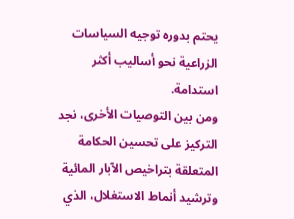يحتم بدوره توجيه السياسات الزراعية نحو أساليب أكثر استدامة.
ومن بين التوصيات الأخرى، نجد التركيز على تحسين الحكامة المتعلقة بتراخيص الآبار المائية وترشيد أنماط الاستغلال، الذي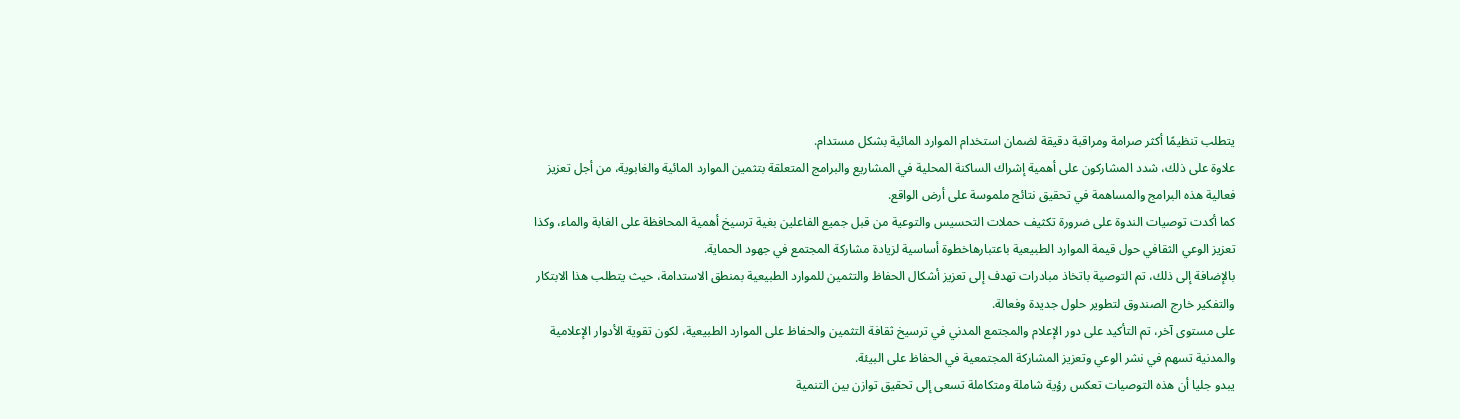يتطلب تنظيمًا أكثر صرامة ومراقبة دقيقة لضمان استخدام الموارد المائية بشكل مستدام.
علاوة على ذلك، شدد المشاركون على أهمية إشراك الساكنة المحلية في المشاريع والبرامج المتعلقة بتثمين الموارد المائية والغابوية، من أجل تعزيز فعالية هذه البرامج والمساهمة في تحقيق نتائج ملموسة على أرض الواقع.
كما أكدت توصيات الندوة على ضرورة تكثيف حملات التحسيس والتوعية من قبل جميع الفاعلين بغية ترسيخ أهمية المحافظة على الغابة والماء، وكذا تعزيز الوعي الثقافي حول قيمة الموارد الطبيعية باعتبارهاخطوة أساسية لزيادة مشاركة المجتمع في جهود الحماية.
بالإضافة إلى ذلك، تم التوصية باتخاذ مبادرات تهدف إلى تعزيز أشكال الحفاظ والتثمين للموارد الطبيعية بمنطق الاستدامة، حيث يتطلب هذا الابتكار والتفكير خارج الصندوق لتطوير حلول جديدة وفعالة.
على مستوى آخر، تم التأكيد على دور الإعلام والمجتمع المدني في ترسيخ ثقافة التثمين والحفاظ على الموارد الطبيعية، لكون تقوية الأدوار الإعلامية والمدنية تسهم في نشر الوعي وتعزيز المشاركة المجتمعية في الحفاظ على البيئة.
يبدو جليا أن هذه التوصيات تعكس رؤية شاملة ومتكاملة تسعى إلى تحقيق توازن بين التنمية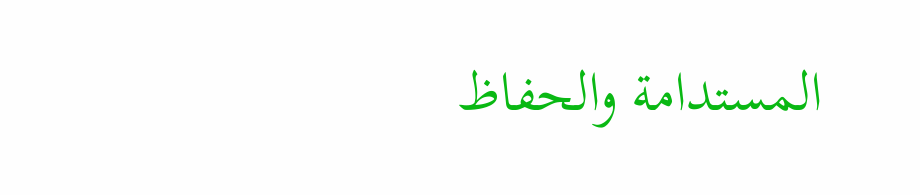المستدامة والحفاظ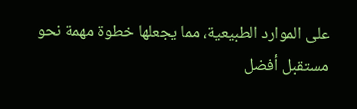على الموارد الطبيعية، مما يجعلها خطوة مهمة نحو مستقبل أفضل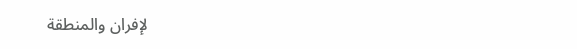لإفران والمنطقة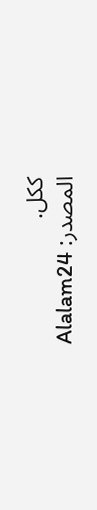ككل.
المصدر: Alalam24